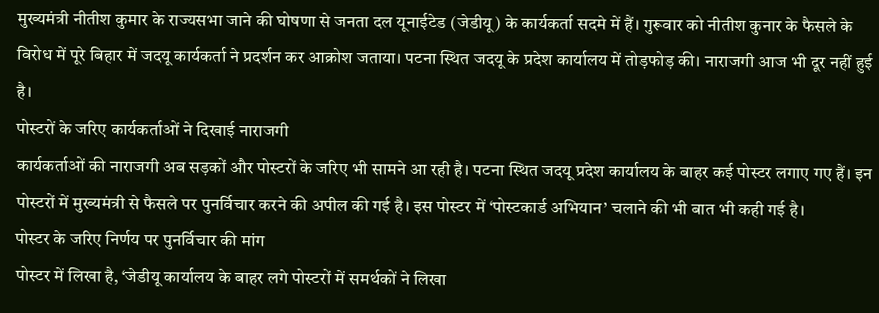मुख्यमंत्री नीतीश कुमार के राज्यसभा जाने की घोषणा से जनता दल यूनाईटेड (जेडीयू) के कार्यकर्ता सदमे में हैं। गुरूवार को नीतीश कुनार के फैसले के विरोध में पूरे बिहार में जदयू कार्यकर्ता ने प्रदर्शन कर आक्रोश जताया। पटना स्थित जदयू के प्रदेश कार्यालय में तोड़फोड़ की। नाराजगी आज भी दूर नहीं हुई है।
पोस्टरों के जरिए कार्यकर्ताओं ने दिखाई नाराजगी
कार्यकर्ताओं की नाराजगी अब सड़कों और पोस्टरों के जरिए भी सामने आ रही है। पटना स्थित जदयू प्रदेश कार्यालय के बाहर कई पोस्टर लगाए गए हैं। इन पोस्टरों में मुख्यमंत्री से फैसले पर पुनर्विचार करने की अपील की गई है। इस पोस्टर में ‘पोस्टकार्ड अभियान’ चलाने की भी बात भी कही गई है।
पोस्टर के जरिए निर्णय पर पुनर्विचार की मांग
पोस्टर में लिखा है, ‘जेडीयू कार्यालय के बाहर लगे पोस्टरों में समर्थकों ने लिखा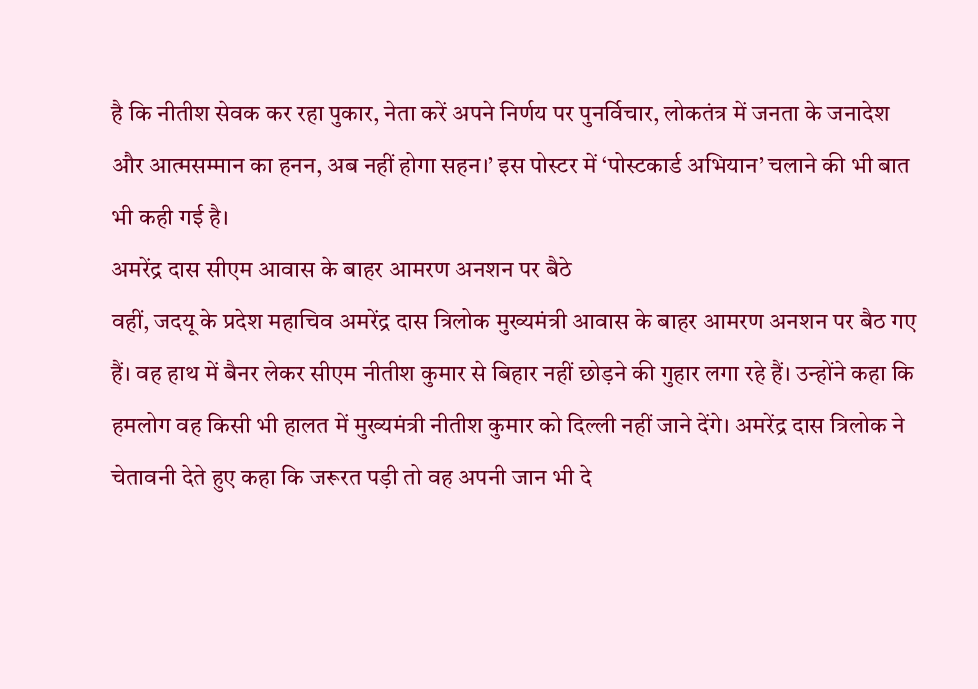है कि नीतीश सेवक कर रहा पुकार, नेता करें अपने निर्णय पर पुनर्विचार, लोकतंत्र में जनता के जनादेश और आत्मसम्मान का हनन, अब नहीं होगा सहन।’ इस पोस्टर में ‘पोस्टकार्ड अभियान’ चलाने की भी बात भी कही गई है।
अमरेंद्र दास सीएम आवास के बाहर आमरण अनशन पर बैठे
वहीं, जदयू के प्रदेश महाचिव अमरेंद्र दास त्रिलोक मुख्यमंत्री आवास के बाहर आमरण अनशन पर बैठ गए हैं। वह हाथ में बैनर लेकर सीएम नीतीश कुमार से बिहार नहीं छोड़ने की गुहार लगा रहे हैं। उन्होंने कहा कि हमलोग वह किसी भी हालत में मुख्यमंत्री नीतीश कुमार को दिल्ली नहीं जाने देंगे। अमरेंद्र दास त्रिलोक ने चेतावनी देते हुए कहा कि जरूरत पड़ी तो वह अपनी जान भी दे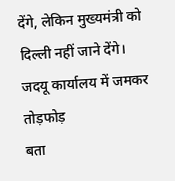देंगे, लेकिन मुख्यमंत्री को दिल्ली नहीं जाने देंगे।
जदयू कार्यालय में जमकर तोड़फोड़
बता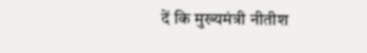दें कि मुख्यमंत्री नीतीश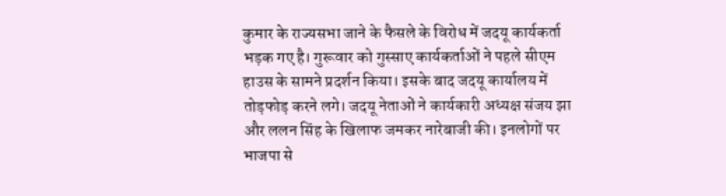कुमार के राज्यसभा जाने के फैसले के विरोध में जदयू कार्यकर्ता भड़क गए है। गुरूवार को गुस्साए कार्यकर्ताओं ने पहले सीएम हाउस के सामने प्रदर्शन किया। इसके बाद जदयू कार्यालय में तोड़फोड़ करने लगे। जदयू नेताओं ने कार्यकारी अध्यक्ष संजय झा और ललन सिंह के खिलाफ जमकर नारेबाजी की। इनलोगों पर भाजपा से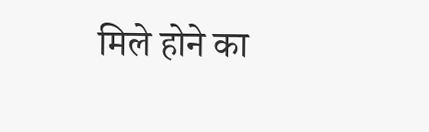मिले होने का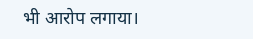भी आरोप लगाया।